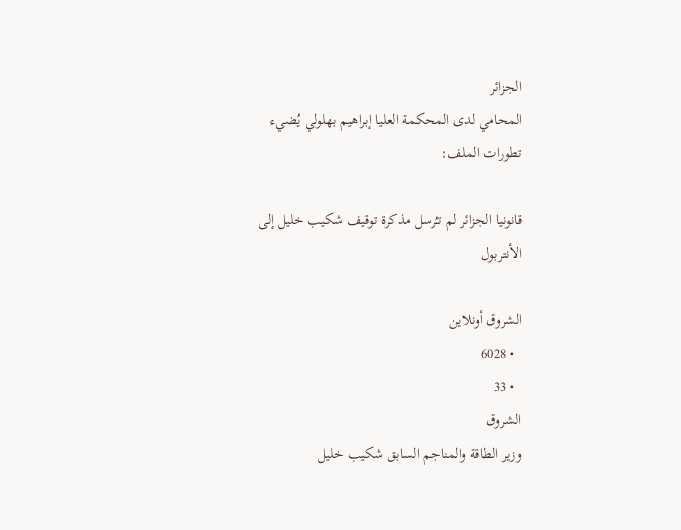الجزائر
المحامي لدى المحكمة العليا إبراهيم بهلولي يُضيء تطورات الملف:

قانونيا الجزائر لم تـُرسل مذكرة توقيف شكيب خليل إلى الأنتربول

الشروق أونلاين
  • 6028
  • 33
الشروق
وزير الطاقة والمناجم السابق شكيب خليل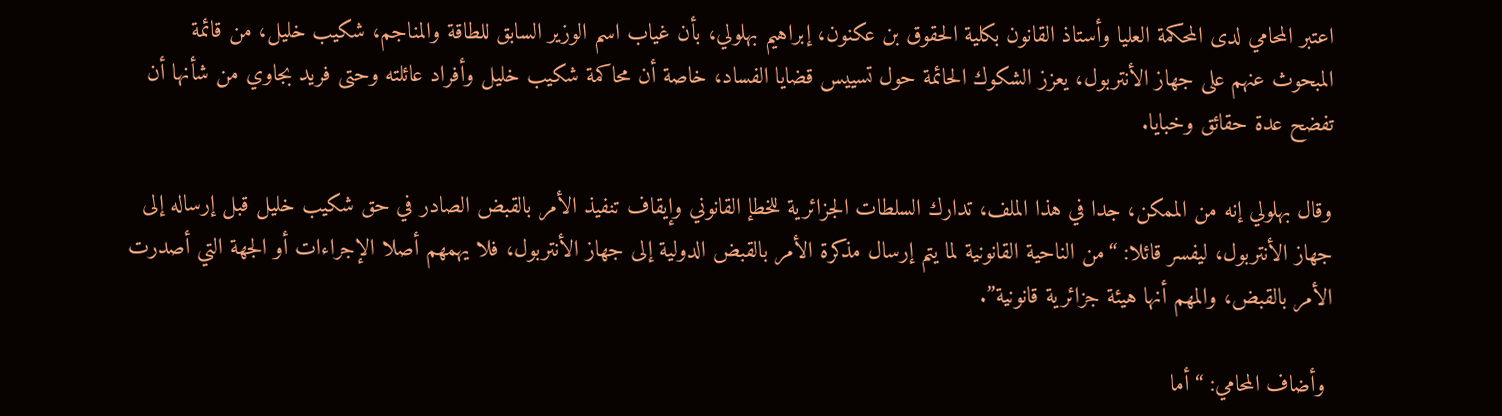اعتبر المحامي لدى المحكمة العليا وأستاذ القانون بكلية الحقوق بن عكنون، إبراهيم بهلولي، بأن غياب اسم الوزير السابق للطاقة والمناجم، شكيب خليل، من قائمة المبحوث عنهم على جهاز الأنتربول، يعزز الشكوك الحائمة حول تسييس قضايا الفساد، خاصة أن محاكمة شكيب خليل وأفراد عائلته وحتى فريد بجاوي من شأنها أن تفضح عدة حقائق وخبايا.

وقال بهلولي إنه من الممكن، جدا في هذا الملف، تدارك السلطات الجزائرية للخطإ القانوني وإيقاف تنفيذ الأمر بالقبض الصادر في حق شكيب خليل قبل إرساله إلى جهاز الأنتربول، ليفسر قائلا: “من الناحية القانونية لما يتم إرسال مذكرة الأمر بالقبض الدولية إلى جهاز الأنتربول، فلا يهمهم أصلا الإجراءات أو الجهة التي أصدرت الأمر بالقبض، والمهم أنها هيئة جزائرية قانونية”.

 وأضاف المحامي: “أما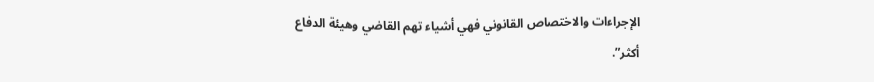الإجراءات والاختصاص القانوني فهي أشياء تهم القاضي وهيئة الدفاع أكثر”.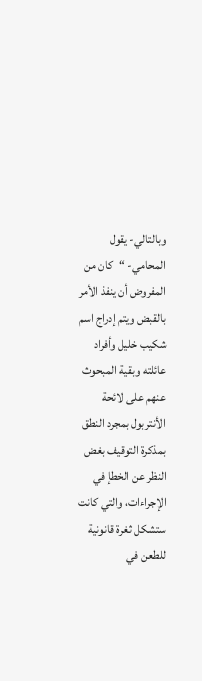وبالتالي- يقول المحامي- “كان من المفروض أن ينفذ الأمر بالقبض ويتم إدراج اسم شكيب خليل وأفراد عائلته وبقية المبحوث عنهم على لائحة الأنتربول بمجرد النطق بمذكرة التوقيف بغض النظر عن الخطإ في الإجراءات، والتي كانت ستشكل ثغرة قانونية للطعن في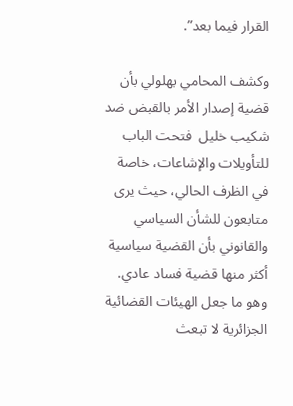القرار فيما بعد”.

وكشف المحامي بهلولي بأن قضية إصدار الأمر بالقبض ضد شكيب خليل  فتحت الباب للتأويلات والإشاعات، خاصة في الظرف الحالي، حيث يرى متابعون للشأن السياسي والقانوني بأن القضية سياسية أكثر منها قضية فساد عادي. وهو ما جعل الهيئات القضائية الجزائرية لا تبعث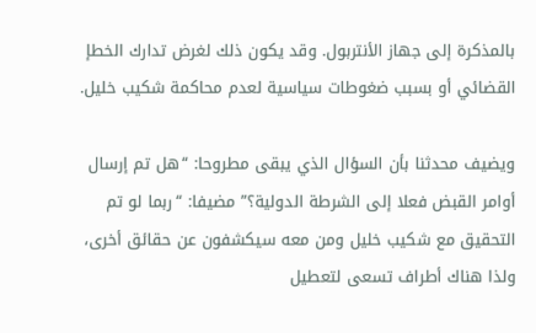بالمذكرة إلى جهاز الأنتربول. وقد يكون ذلك لغرض تدارك الخطإ القضائي أو بسبب ضغوطات سياسية لعدم محاكمة شكيب خليل.

ويضيف محدثنا بأن السؤال الذي يبقى مطروحا: “هل تم إرسال أوامر القبض فعلا إلى الشرطة الدولية؟” مضيفا: “ربما لو تم التحقيق مع شكيب خليل ومن معه سيكشفون عن حقائق أخرى، ولذا هناك أطراف تسعى لتعطيل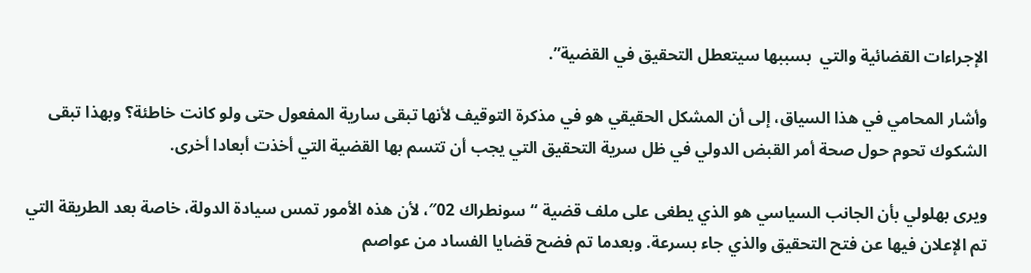الإجراءات القضائية والتي  بسببها سيتعطل التحقيق في القضية”.

وأشار المحامي في هذا السياق، إلى أن المشكل الحقيقي هو في مذكرة التوقيف لأنها تبقى سارية المفعول حتى ولو كانت خاطئة؟ وبهذا تبقى الشكوك تحوم حول صحة أمر القبض الدولي في ظل سرية التحقيق التي يجب أن تتسم بها القضية التي أخذت أبعادا أخرى.

ويرى بهلولي بأن الجانب السياسي هو الذي يطغى على ملف قضية “سونطراك 02″، لأن هذه الأمور تمس سيادة الدولة، خاصة بعد الطريقة التي تم الإعلان فيها عن فتح التحقيق والذي جاء بسرعة. وبعدما تم فضح قضايا الفساد من عواصم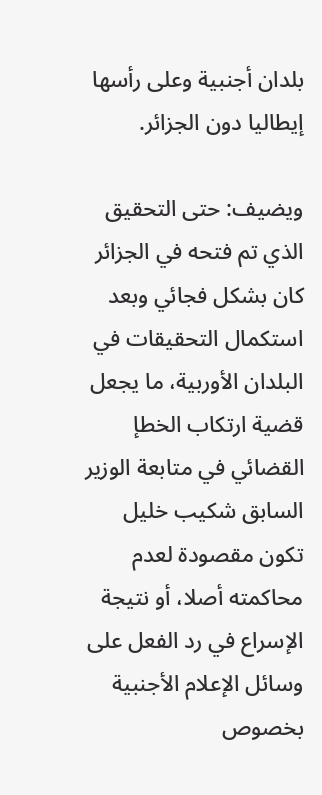بلدان أجنبية وعلى رأسها إيطاليا دون الجزائر.

ويضيف: حتى التحقيق الذي تم فتحه في الجزائر كان بشكل فجائي وبعد استكمال التحقيقات في البلدان الأوربية، ما يجعل قضية ارتكاب الخطإ القضائي في متابعة الوزير السابق شكيب خليل تكون مقصودة لعدم محاكمته أصلا، أو نتيجة الإسراع في رد الفعل على وسائل الإعلام الأجنبية بخصوص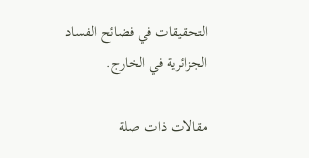التحقيقات في فضائح الفساد الجزائرية في الخارج.

مقالات ذات صلة